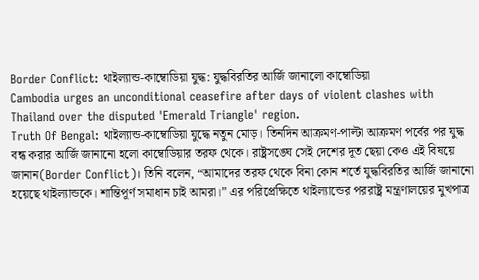Border Conflict: থাইল্যান্ড-কাম্বোডিয়া যুদ্ধ: যুদ্ধবিরতির আর্জি জানালো কাম্বোডিয়া
Cambodia urges an unconditional ceasefire after days of violent clashes with Thailand over the disputed 'Emerald Triangle' region.
Truth Of Bengal: থাইল্যান্ড-কাম্বোডিয়া যুদ্ধে নতুন মোড়। তিনদিন আক্রমণ-পাল্টা আক্রমণ পর্বের পর যুদ্ধ বন্ধ করার আর্জি জানানো হলো কাম্বোডিয়ার তরফ থেকে। রাষ্ট্রসঙ্ঘে সেই দেশের দূত ছেয়া কেও এই বিষয়ে জানান(Border Conflict)। তিনি বলেন, “আমাদের তরফ থেকে বিনা কোন শর্তে যুদ্ধবিরতির আর্জি জানানো হয়েছে থাইল্যান্ডকে। শান্তিপূর্ণ সমাধান চাই আমরা।” এর পরিপ্রেক্ষিতে থাইল্যান্ডের পররাষ্ট্র মন্ত্রণালয়ের মুখপাত্র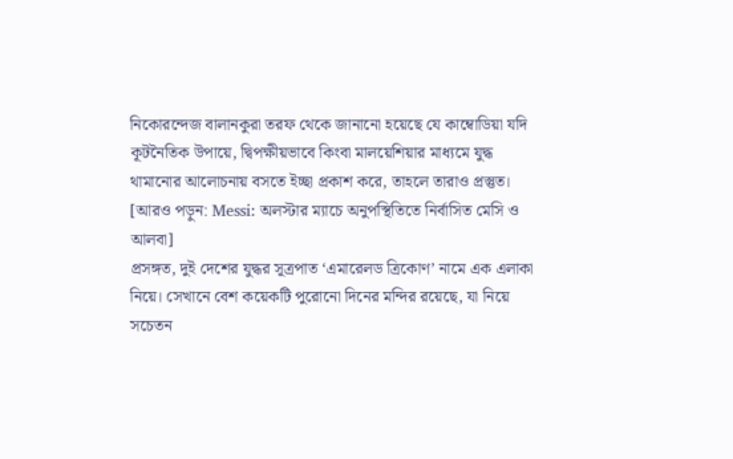নিকোরন্দেজ বালানকুরা তরফ থেকে জানানো হয়েছে যে কাম্বোডিয়া যদি কূটনৈতিক উপায়ে, দ্বিপক্ষীয়ভাবে কিংবা মালয়েশিয়ার মাধ্যমে যুদ্ধ থামানোর আলোচনায় বসতে ইচ্ছা প্রকাশ করে, তাহলে তারাও প্রস্তুত।
[আরও পড়ুন: Messi: অলস্টার ম্যাচে অনুপস্থিতিতে নির্বাসিত মেসি ও আলবা]
প্রসঙ্গত, দুই দেশের যুদ্ধর সূত্রপাত ‘এমারেলড ত্রিকোণ’ নামে এক এলাকা নিয়ে। সেখানে বেশ কয়েকটি পুরোনো দিনের মন্দির রয়েছে, যা নিয়ে সচেতন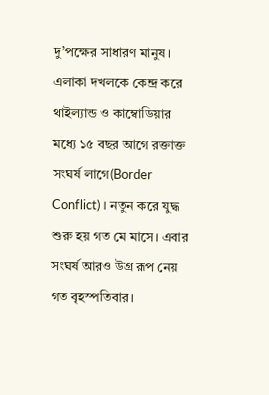দু’পক্ষের সাধারণ মানুষ। এলাকা দখলকে কেন্দ্র করে থাইল্যান্ড ও কাম্বোডিয়ার মধ্যে ১৫ বছর আগে রক্তাক্ত সংঘর্ষ লাগে(Border Conflict)। নতুন করে যুদ্ধ শুরু হয় গত মে মাসে। এবার সংঘর্ষ আরও উগ্র রূপ নেয় গত বৃহস্পতিবার।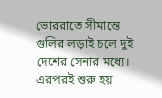ভোররাতে সীমান্তে গুলির লড়াই চলে দুই দেশের সেনার মধ্যে। এরপরই শুরু হয়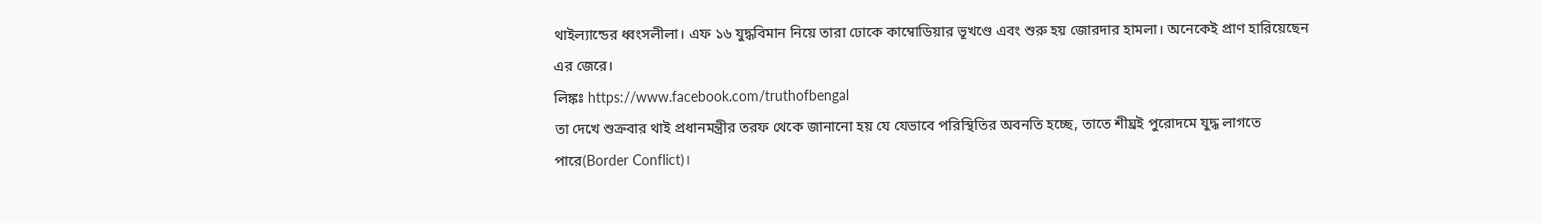থাইল্যান্ডের ধ্বংসলীলা। এফ ১৬ যুদ্ধবিমান নিয়ে তারা ঢোকে কাম্বোডিয়ার ভূখণ্ডে এবং শুরু হয় জোরদার হামলা। অনেকেই প্রাণ হারিয়েছেন এর জেরে।
লিঙ্কঃ https://www.facebook.com/truthofbengal
তা দেখে শুক্রবার থাই প্রধানমন্ত্রীর তরফ থেকে জানানো হয় যে যেভাবে পরিস্থিতির অবনতি হচ্ছে, তাতে শীঘ্রই পুরোদমে যুদ্ধ লাগতে পারে(Border Conflict)।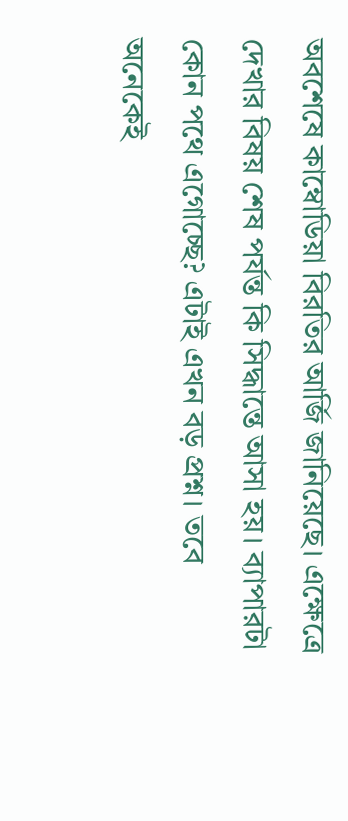অবশেষে কাম্বোডিয়া বিরতির আর্জি জানিয়েছে। এক্ষেত্রে দেখার বিষয় শেষ পর্যন্ত কি সিদ্ধান্তে আসা হয়। ব্যাপারটা কোন পথে এগোচ্ছে? এটাই এখন বড় প্রশ্ন। তবে অনেকেই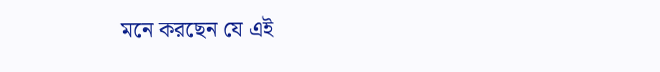মনে করছেন যে এই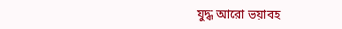যুদ্ধ আরো ভয়াবহ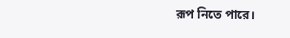রূপ নিতে পারে।